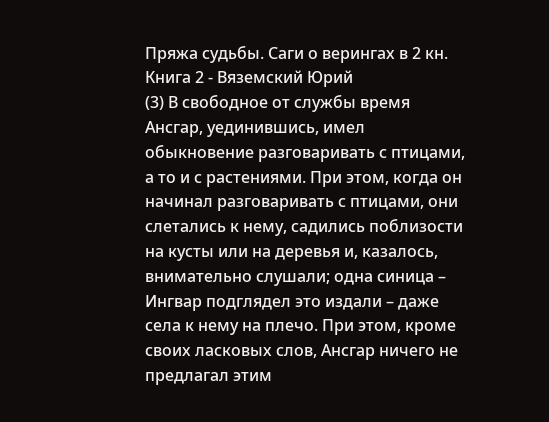Пряжа судьбы. Саги о верингах в 2 кн. Книга 2 - Вяземский Юрий
(3) В свободное от службы время Ансгар, уединившись, имел обыкновение разговаривать с птицами, а то и с растениями. При этом, когда он начинал разговаривать с птицами, они слетались к нему, садились поблизости на кусты или на деревья и, казалось, внимательно слушали; одна синица – Ингвар подглядел это издали – даже села к нему на плечо. При этом, кроме своих ласковых слов, Ансгар ничего не предлагал этим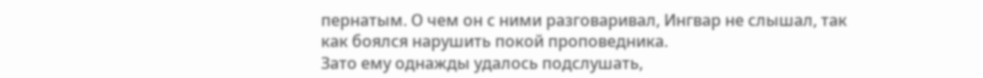пернатым. О чем он с ними разговаривал, Ингвар не слышал, так как боялся нарушить покой проповедника.
Зато ему однажды удалось подслушать,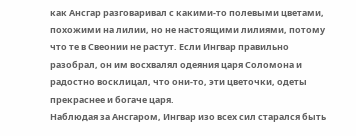как Ансгар разговаривал с какими-то полевыми цветами, похожими на лилии, но не настоящими лилиями, потому что те в Свеонии не растут. Если Ингвар правильно разобрал, он им восхвалял одеяния царя Соломона и радостно восклицал, что они-то, эти цветочки, одеты прекраснее и богаче царя.
Наблюдая за Ансгаром, Ингвар изо всех сил старался быть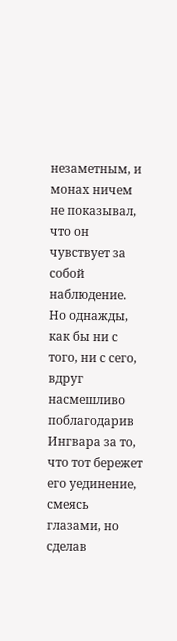незаметным, и монах ничем не показывал, что он чувствует за собой наблюдение. Но однажды, как бы ни с того, ни с сего, вдруг насмешливо поблагодарив Ингвара за то, что тот бережет его уединение, смеясь глазами, но сделав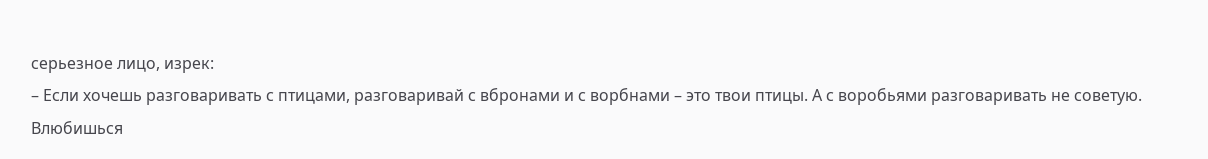серьезное лицо, изрек:
– Если хочешь разговаривать с птицами, разговаривай с вбронами и с ворбнами – это твои птицы. А с воробьями разговаривать не советую. Влюбишься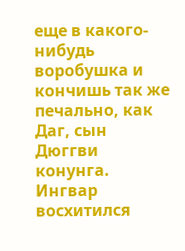еще в какого-нибудь воробушка и кончишь так же печально, как Даг, сын Дюггви конунга.
Ингвар восхитился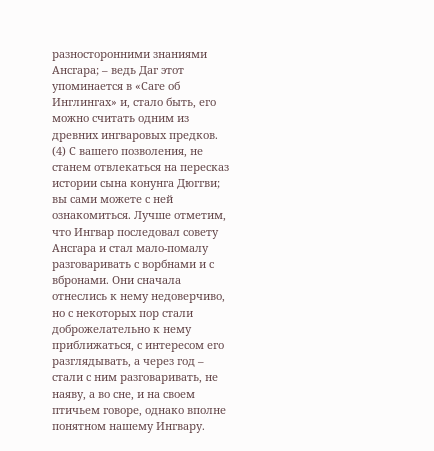разносторонними знаниями Ансгара; – ведь Даг этот упоминается в «Саге об Инглингах» и, стало быть, его можно считать одним из древних ингваровых предков.
(4) С вашего позволения, не станем отвлекаться на пересказ истории сына конунга Дюггви; вы сами можете с ней ознакомиться. Лучше отметим, что Ингвар последовал совету Ансгара и стал мало-помалу разговаривать с ворбнами и с вбронами. Они сначала отнеслись к нему недоверчиво, но с некоторых пор стали доброжелательно к нему приближаться, с интересом его разглядывать, а через год – стали с ним разговаривать, не наяву, а во сне, и на своем птичьем говоре, однако вполне понятном нашему Ингвару.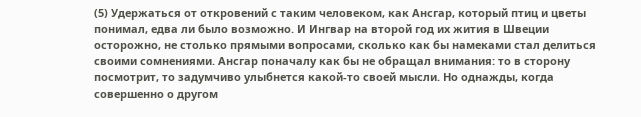(5) Удержаться от откровений с таким человеком, как Ансгар, который птиц и цветы понимал, едва ли было возможно. И Ингвар на второй год их жития в Швеции осторожно, не столько прямыми вопросами, сколько как бы намеками стал делиться своими сомнениями. Ансгар поначалу как бы не обращал внимания: то в сторону посмотрит, то задумчиво улыбнется какой-то своей мысли. Но однажды, когда совершенно о другом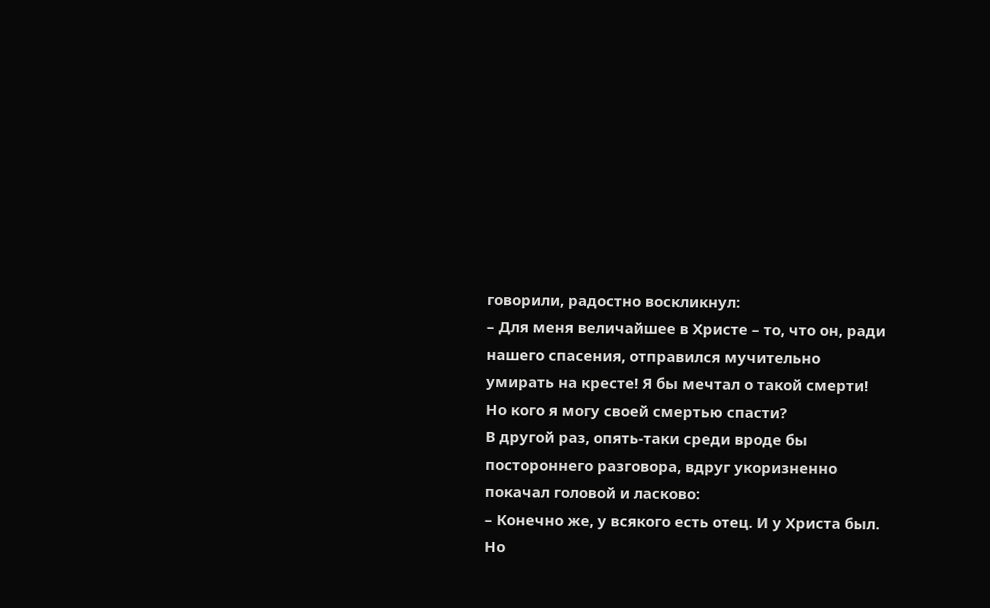говорили, радостно воскликнул:
– Для меня величайшее в Христе – то, что он, ради нашего спасения, отправился мучительно умирать на кресте! Я бы мечтал о такой смерти! Но кого я могу своей смертью спасти?
В другой раз, опять-таки среди вроде бы постороннего разговора, вдруг укоризненно покачал головой и ласково:
– Конечно же, у всякого есть отец. И у Христа был. Но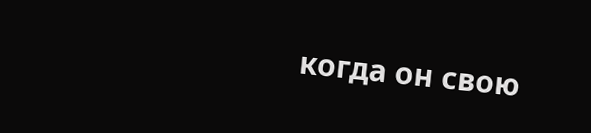когда он свою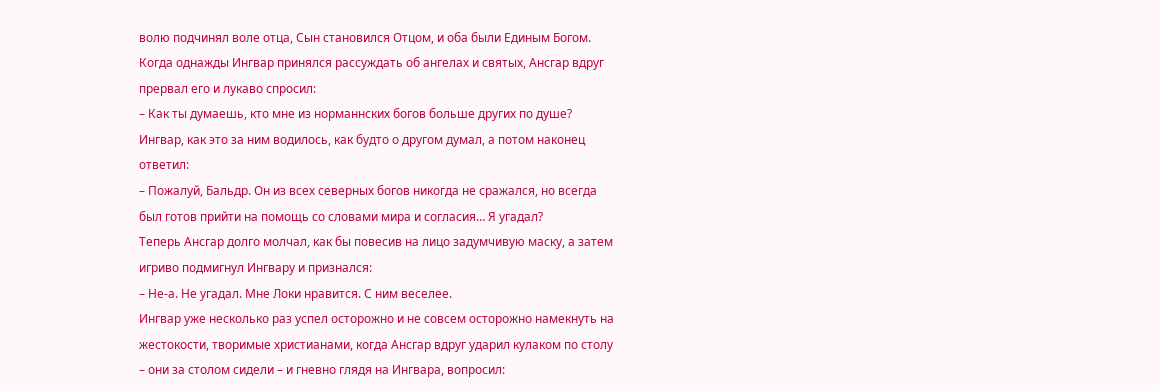волю подчинял воле отца, Сын становился Отцом, и оба были Единым Богом.
Когда однажды Ингвар принялся рассуждать об ангелах и святых, Ансгар вдруг прервал его и лукаво спросил:
– Как ты думаешь, кто мне из норманнских богов больше других по душе?
Ингвар, как это за ним водилось, как будто о другом думал, а потом наконец ответил:
– Пожалуй, Бальдр. Он из всех северных богов никогда не сражался, но всегда был готов прийти на помощь со словами мира и согласия… Я угадал?
Теперь Ансгар долго молчал, как бы повесив на лицо задумчивую маску, а затем игриво подмигнул Ингвару и признался:
– Не-а. Не угадал. Мне Локи нравится. С ним веселее.
Ингвар уже несколько раз успел осторожно и не совсем осторожно намекнуть на жестокости, творимые христианами, когда Ансгар вдруг ударил кулаком по столу – они за столом сидели – и гневно глядя на Ингвара, вопросил: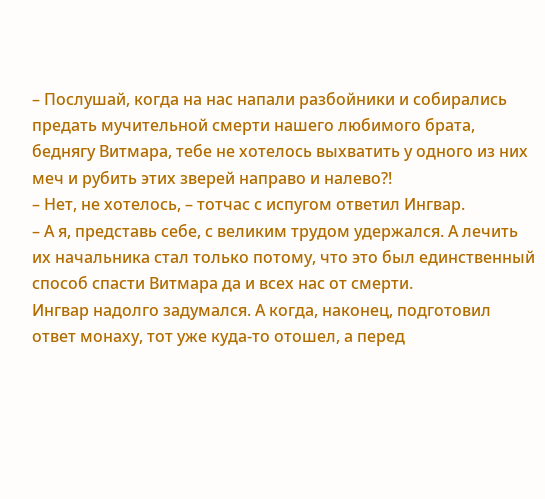– Послушай, когда на нас напали разбойники и собирались предать мучительной смерти нашего любимого брата, беднягу Витмара, тебе не хотелось выхватить у одного из них меч и рубить этих зверей направо и налево?!
– Нет, не хотелось, – тотчас с испугом ответил Ингвар.
– А я, представь себе, с великим трудом удержался. А лечить их начальника стал только потому, что это был единственный способ спасти Витмара да и всех нас от смерти.
Ингвар надолго задумался. А когда, наконец, подготовил ответ монаху, тот уже куда-то отошел, а перед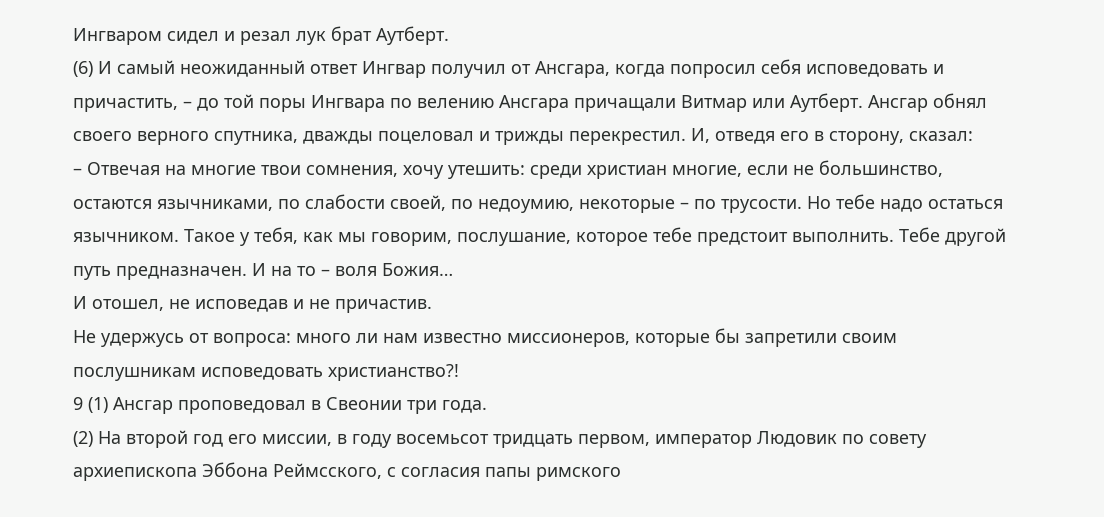Ингваром сидел и резал лук брат Аутберт.
(6) И самый неожиданный ответ Ингвар получил от Ансгара, когда попросил себя исповедовать и причастить, – до той поры Ингвара по велению Ансгара причащали Витмар или Аутберт. Ансгар обнял своего верного спутника, дважды поцеловал и трижды перекрестил. И, отведя его в сторону, сказал:
– Отвечая на многие твои сомнения, хочу утешить: среди христиан многие, если не большинство, остаются язычниками, по слабости своей, по недоумию, некоторые – по трусости. Но тебе надо остаться язычником. Такое у тебя, как мы говорим, послушание, которое тебе предстоит выполнить. Тебе другой путь предназначен. И на то – воля Божия…
И отошел, не исповедав и не причастив.
Не удержусь от вопроса: много ли нам известно миссионеров, которые бы запретили своим послушникам исповедовать христианство?!
9 (1) Ансгар проповедовал в Свеонии три года.
(2) На второй год его миссии, в году восемьсот тридцать первом, император Людовик по совету архиепископа Эббона Реймсского, с согласия папы римского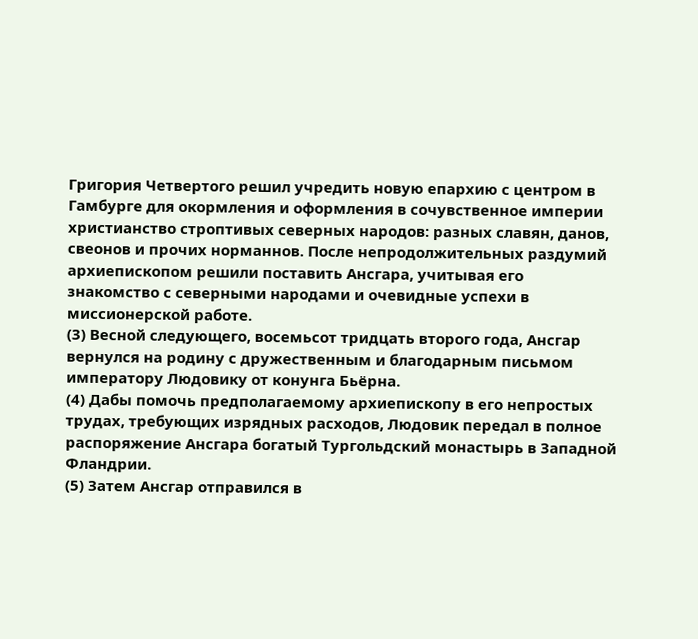Григория Четвертого решил учредить новую епархию с центром в Гамбурге для окормления и оформления в сочувственное империи христианство строптивых северных народов: разных славян, данов, свеонов и прочих норманнов. После непродолжительных раздумий архиепископом решили поставить Ансгара, учитывая его знакомство с северными народами и очевидные успехи в миссионерской работе.
(3) Весной следующего, восемьсот тридцать второго года, Ансгар вернулся на родину с дружественным и благодарным письмом императору Людовику от конунга Бьёрна.
(4) Дабы помочь предполагаемому архиепископу в его непростых трудах, требующих изрядных расходов, Людовик передал в полное распоряжение Ансгара богатый Тургольдский монастырь в Западной Фландрии.
(5) Затем Ансгар отправился в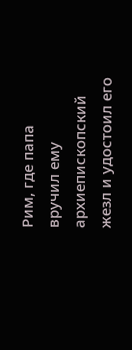Рим, где папа вручил ему архиепископский жезл и удостоил его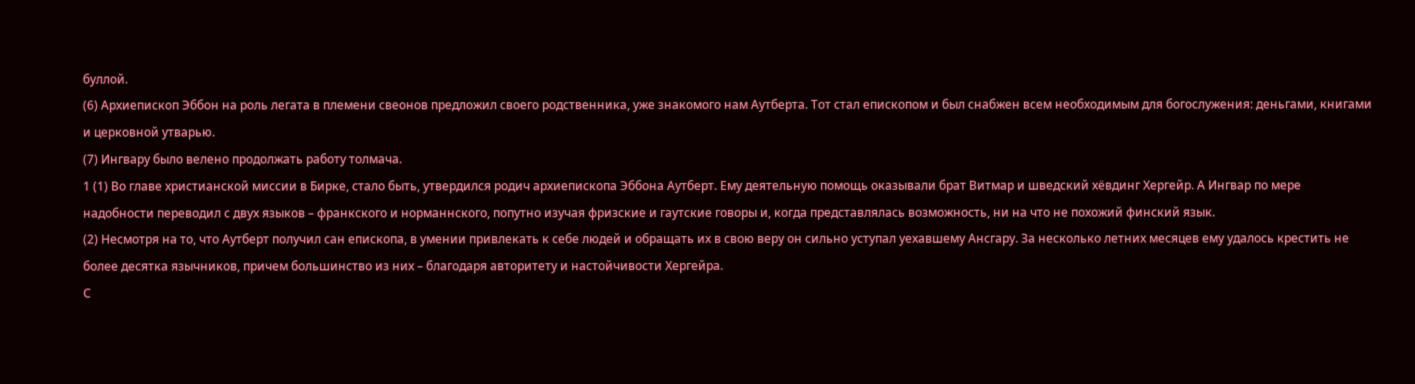буллой.
(6) Архиепископ Эббон на роль легата в племени свеонов предложил своего родственника, уже знакомого нам Аутберта. Тот стал епископом и был снабжен всем необходимым для богослужения: деньгами, книгами и церковной утварью.
(7) Ингвару было велено продолжать работу толмача.
1 (1) Во главе христианской миссии в Бирке, стало быть, утвердился родич архиепископа Эббона Аутберт. Ему деятельную помощь оказывали брат Витмар и шведский хёвдинг Хергейр. А Ингвар по мере надобности переводил с двух языков – франкского и норманнского, попутно изучая фризские и гаутские говоры и, когда представлялась возможность, ни на что не похожий финский язык.
(2) Несмотря на то, что Аутберт получил сан епископа, в умении привлекать к себе людей и обращать их в свою веру он сильно уступал уехавшему Ансгару. За несколько летних месяцев ему удалось крестить не более десятка язычников, причем большинство из них – благодаря авторитету и настойчивости Хергейра.
С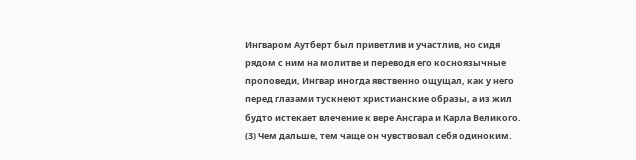Ингваром Аутберт был приветлив и участлив, но сидя рядом с ним на молитве и переводя его косноязычные проповеди, Ингвар иногда явственно ощущал, как у него перед глазами тускнеют христианские образы, а из жил будто истекает влечение к вере Ансгара и Карла Великого.
(3) Чем дальше, тем чаще он чувствовал себя одиноким.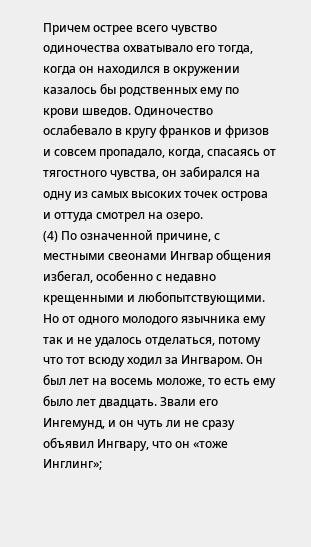Причем острее всего чувство одиночества охватывало его тогда, когда он находился в окружении казалось бы родственных ему по крови шведов. Одиночество ослабевало в кругу франков и фризов и совсем пропадало, когда, спасаясь от тягостного чувства, он забирался на одну из самых высоких точек острова и оттуда смотрел на озеро.
(4) По означенной причине, с местными свеонами Ингвар общения избегал, особенно с недавно крещенными и любопытствующими. Но от одного молодого язычника ему так и не удалось отделаться, потому что тот всюду ходил за Ингваром. Он был лет на восемь моложе, то есть ему было лет двадцать. Звали его Ингемунд, и он чуть ли не сразу объявил Ингвару, что он «тоже Инглинг»;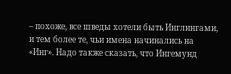– похоже, все шведы хотели быть Инглингами, и тем более те, чьи имена начинались на «Инг». Надо также сказать, что Ингемунд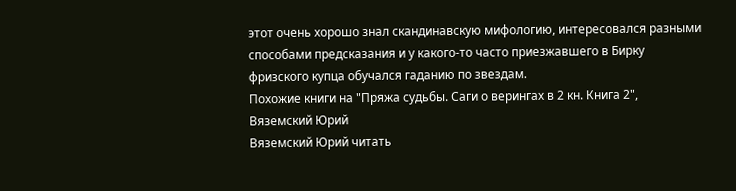этот очень хорошо знал скандинавскую мифологию, интересовался разными способами предсказания и у какого-то часто приезжавшего в Бирку фризского купца обучался гаданию по звездам.
Похожие книги на "Пряжа судьбы. Саги о верингах в 2 кн. Книга 2", Вяземский Юрий
Вяземский Юрий читать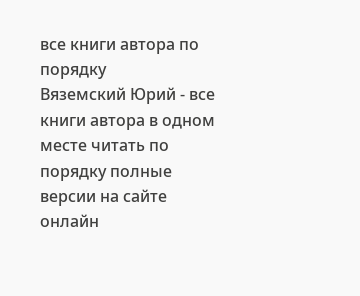все книги автора по порядку
Вяземский Юрий - все книги автора в одном месте читать по порядку полные версии на сайте онлайн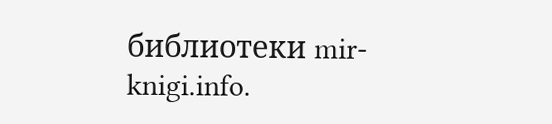библиотеки mir-knigi.info.